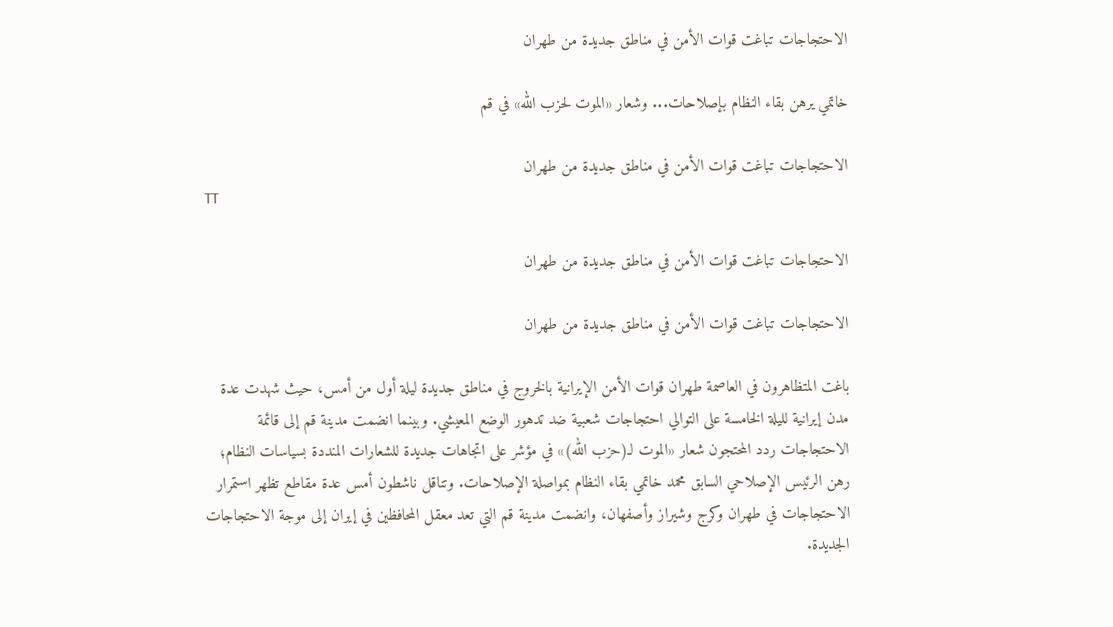الاحتجاجات تباغت قوات الأمن في مناطق جديدة من طهران

خاتمي يرهن بقاء النظام بإصلاحات... وشعار «الموت لحزب الله» في قم

الاحتجاجات تباغت قوات الأمن في مناطق جديدة من طهران
TT

الاحتجاجات تباغت قوات الأمن في مناطق جديدة من طهران

الاحتجاجات تباغت قوات الأمن في مناطق جديدة من طهران

باغت المتظاهرون في العاصمة طهران قوات الأمن الإيرانية بالخروج في مناطق جديدة ليلة أول من أمس، حيث شهدت عدة مدن إيرانية لليلة الخامسة على التوالي احتجاجات شعبية ضد تدهور الوضع المعيشي. وبينما انضمت مدينة قم إلى قائمة الاحتجاجات ردد المحتجون شعار «الموت لـ(حزب الله)» في مؤشر على اتجاهات جديدة للشعارات المنددة بسياسات النظام؛ رهن الرئيس الإصلاحي السابق محمد خاتمي بقاء النظام بمواصلة الإصلاحات. وتناقل ناشطون أمس عدة مقاطع تظهر استمرار الاحتجاجات في طهران وكرج وشيراز وأصفهان، وانضمت مدينة قم التي تعد معقل المحافظين في إيران إلى موجة الاحتجاجات الجديدة.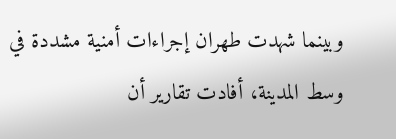وبينما شهدت طهران إجراءات أمنية مشددة في وسط المدينة، أفادت تقارير أن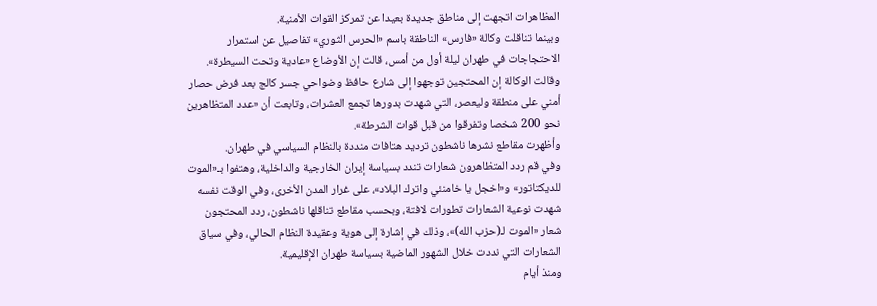المظاهرات اتجهت إلى مناطق جديدة بعيدا عن تمركز القوات الأمنية.
وبينما تناقلت وكالة «فارس» الناطقة باسم «الحرس الثوري» تفاصيل عن استمرار الاحتجاجات في طهران ليلة أول من أمس، قالت إن الأوضاع «عادية وتحت السيطرة». وقالت الوكالة إن المحتجين توجهوا إلى شارع حافظ وضواحي جسر كالج بعد فرض حصار أمني على منطقة وليعصر، التي شهدت بدورها تجمع العشرات، وتابعت أن «عدد المتظاهرين نحو 200 شخصا وتفرقوا من قبل قوات الشرطة».
وأظهرت مقاطع نشرها ناشطون ترديد هتافات منددة بالنظام السياسي في طهران.
وفي قم ردد المتظاهرون شعارات تندد بسياسة إيران الخارجية والداخلية، وهتفوا بـ«الموت للديكتاتور» و«اخجل يا خامنئي واترك البلاد»، على غرار المدن الأخرى، وفي الوقت نفسه شهدت نوعية الشعارات تطورات لافتة، وبحسب مقاطع تناقلها ناشطون، ردد المحتجون شعار «الموت لـ(حزب الله)»، وذلك في إشارة إلى هوية وعقيدة النظام الحالي، وفي سياق الشعارات التي نددت خلال الشهور الماضية بسياسة طهران الإقليمية.
ومنذ أيام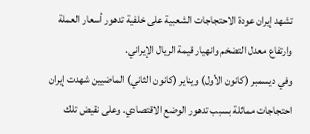تشهد إيران عودة الاحتجاجات الشعبية على خلفية تدهور أسعار العملة وارتفاع معدل التضخم وانهيار قيمة الريال الإيراني.
وفي ديسمبر (كانون الأول) ويناير (كانون الثاني) الماضيين شهدت إيران احتجاجات مماثلة بسبب تدهور الوضع الاقتصادي. وعلى نقيض تلك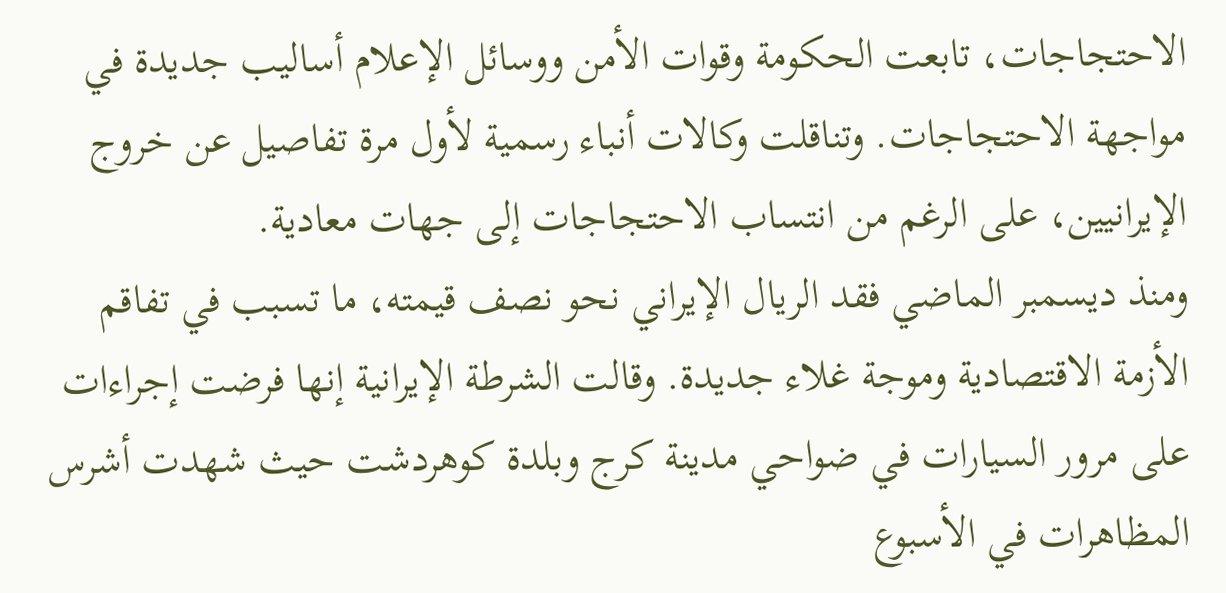الاحتجاجات، تابعت الحكومة وقوات الأمن ووسائل الإعلام أساليب جديدة في مواجهة الاحتجاجات. وتناقلت وكالات أنباء رسمية لأول مرة تفاصيل عن خروج الإيرانيين، على الرغم من انتساب الاحتجاجات إلى جهات معادية.
ومنذ ديسمبر الماضي فقد الريال الإيراني نحو نصف قيمته، ما تسبب في تفاقم الأزمة الاقتصادية وموجة غلاء جديدة. وقالت الشرطة الإيرانية إنها فرضت إجراءات على مرور السيارات في ضواحي مدينة كرج وبلدة كوهردشت حيث شهدت أشرس المظاهرات في الأسبوع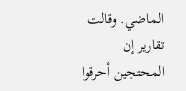الماضي. وقالت تقارير إن المحتجين أحرقوا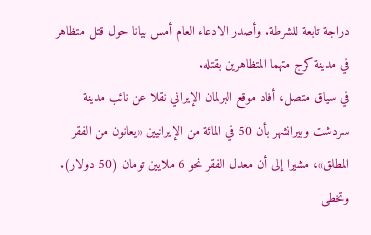دراجة تابعة للشرطة. وأصدر الادعاء العام أمس بيانا حول قتل متظاهر في مدينة كرج متهما المتظاهرين بقتله.
في سياق متصل، أفاد موقع البرلمان الإيراني نقلا عن نائب مدينة سردشت وبيرانشهر بأن 50 في المائة من الإيرانيين «يعانون من الفقر المطلق»، مشيرا إلى أن معدل الفقر نحو 6 ملايين تومان (50 دولار). وتخطى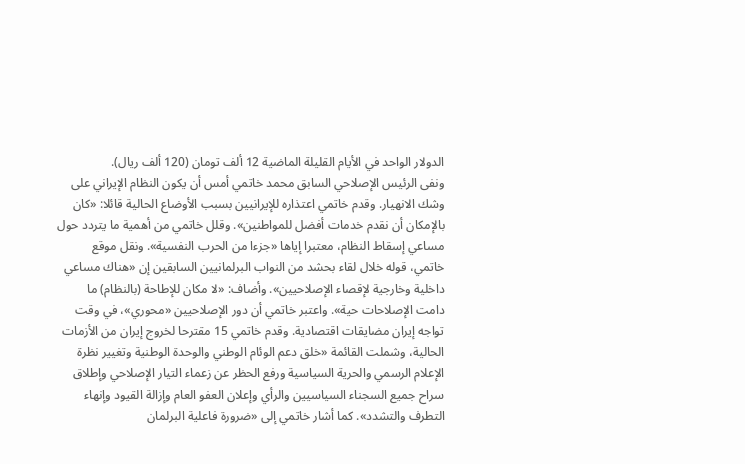الدولار الواحد في الأيام القليلة الماضية 12 ألف تومان (120 ألف ريال).
ونفى الرئيس الإصلاحي السابق محمد خاتمي أمس أن يكون النظام الإيراني على وشك الانهيار. وقدم خاتمي اعتذاره للإيرانيين بسبب الأوضاع الحالية قائلا: «كان بالإمكان أن نقدم خدمات أفضل للمواطنين». وقلل خاتمي من أهمية ما يتردد حول مساعي إسقاط النظام، معتبرا إياها «جزءا من الحرب النفسية». ونقل موقع خاتمي، قوله خلال لقاء بحشد من النواب البرلمانيين السابقين إن «هناك مساعي داخلية وخارجية لإقصاء الإصلاحيين». وأضاف: «لا مكان للإطاحة (بالنظام) ما دامت الإصلاحات حية». واعتبر خاتمي أن دور الإصلاحيين «محوري»، في وقت تواجه إيران مضايقات اقتصادية. وقدم خاتمي 15 مقترحا لخروج إيران من الأزمات الحالية، وشملت القائمة «خلق دعم الوئام الوطني والوحدة الوطنية وتغيير نظرة الإعلام الرسمي والحرية السياسية ورفع الحظر عن زعماء التيار الإصلاحي وإطلاق سراح جميع السجناء السياسيين والرأي وإعلان العفو العام وإزالة القيود وإنهاء التطرف والتشدد». كما أشار خاتمي إلى «ضرورة فاعلية البرلمان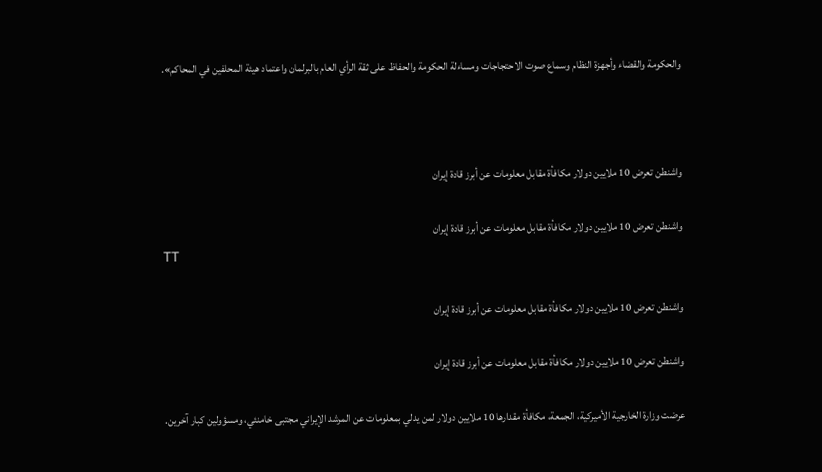والحكومة والقضاء وأجهزة النظام وسماع صوت الاحتجاجات ومساءلة الحكومة والحفاظ على ثقة الرأي العام بالبرلمان واعتماد هيئة المحلفين في المحاكم».



واشنطن تعرض 10 ملايين دولار مكافأة مقابل معلومات عن أبرز قادة إيران

واشنطن تعرض 10 ملايين دولار مكافأة مقابل معلومات عن أبرز قادة إيران
TT

واشنطن تعرض 10 ملايين دولار مكافأة مقابل معلومات عن أبرز قادة إيران

واشنطن تعرض 10 ملايين دولار مكافأة مقابل معلومات عن أبرز قادة إيران

عرضت وزارة الخارجية الأميركية، الجمعة، مكافأة مقدارها 10 ملايين دولار لمن يدلي بمعلومات عن المرشد الإيراني مجتبى خامنئي، ومسؤولين كبار آخرين.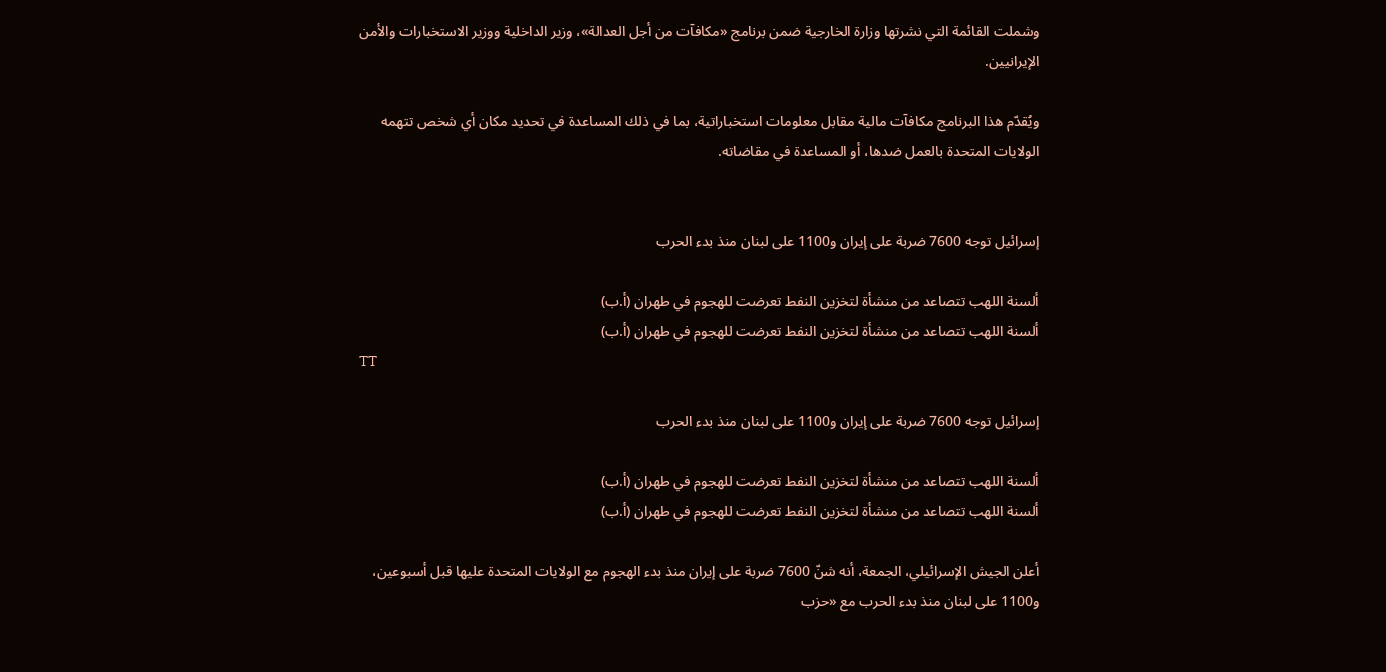وشملت القائمة التي نشرتها وزارة الخارجية ضمن برنامج «مكافآت من أجل العدالة»، وزير الداخلية ووزير الاستخبارات والأمن الإيرانيين.

ويُقدّم هذا البرنامج مكافآت مالية مقابل معلومات استخباراتية، بما في ذلك المساعدة في تحديد مكان أي شخص تتهمه الولايات المتحدة بالعمل ضدها، أو المساعدة في مقاضاته.


إسرائيل توجه 7600 ضربة على إيران و1100 على لبنان منذ بدء الحرب

ألسنة اللهب تتصاعد من منشأة لتخزين النفط تعرضت للهجوم في طهران (أ.ب)
ألسنة اللهب تتصاعد من منشأة لتخزين النفط تعرضت للهجوم في طهران (أ.ب)
TT

إسرائيل توجه 7600 ضربة على إيران و1100 على لبنان منذ بدء الحرب

ألسنة اللهب تتصاعد من منشأة لتخزين النفط تعرضت للهجوم في طهران (أ.ب)
ألسنة اللهب تتصاعد من منشأة لتخزين النفط تعرضت للهجوم في طهران (أ.ب)

أعلن الجيش الإسرائيلي، الجمعة، أنه شنّ 7600 ضربة على إيران منذ بدء الهجوم مع الولايات المتحدة عليها قبل أسبوعين، و1100 على لبنان منذ بدء الحرب مع «حزب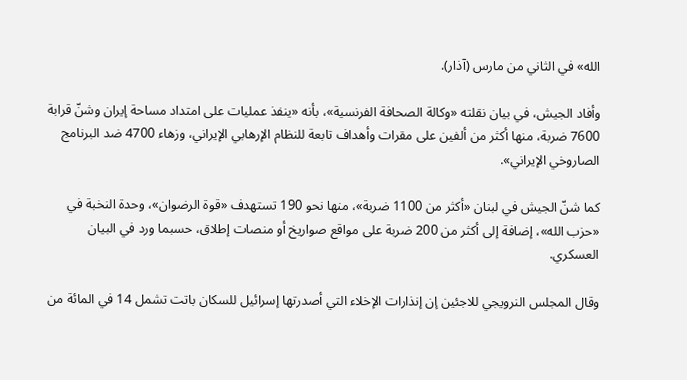الله» في الثاني من مارس (آذار).

وأفاد الجيش، في بيان نقلته «وكالة الصحافة الفرنسية»، بأنه «ينفذ عمليات على امتداد مساحة إيران وشنّ قرابة 7600 ضربة، منها أكثر من ألفين على مقرات وأهداف تابعة للنظام الإرهابي الإيراني، وزهاء 4700 ضد البرنامج الصاروخي الإيراني».

كما شنّ الجيش في لبنان «أكثر من 1100 ضربة»، منها نحو 190 تستهدف «قوة الرضوان»، وحدة النخبة في «حزب الله»، إضافة إلى أكثر من 200 ضربة على مواقع صواريخ أو منصات إطلاق، حسبما ورد في البيان العسكري.

وقال المجلس النرويجي للاجئين إن إنذارات الإخلاء التي أصدرتها إسرائيل للسكان باتت تشمل 14 في المائة من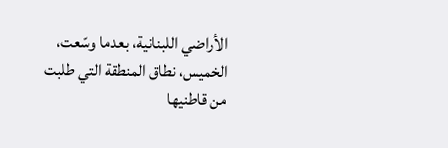الأراضي اللبنانية، بعدما وسّعت، الخميس، نطاق المنطقة التي طلبت من قاطنيها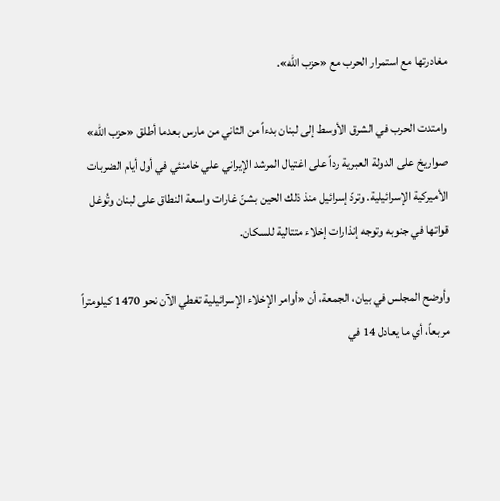مغادرتها مع استمرار الحرب مع «حزب الله».

وامتدت الحرب في الشرق الأوسط إلى لبنان بدءاً من الثاني من مارس بعدما أطلق «حزب الله» صواريخ على الدولة العبرية رداً على اغتيال المرشد الإيراني علي خامنئي في أول أيام الضربات الأميركية الإسرائيلية. وتردّ إسرائيل منذ ذلك الحين بشنّ غارات واسعة النطاق على لبنان وتُوغل قواتها في جنوبه وتوجه إنذارات إخلاء متتالية للسكان.

وأوضح المجلس في بيان، الجمعة، أن «أوامر الإخلاء الإسرائيلية تغطي الآن نحو 1470 كيلومتراً مربعاً، أي ما يعادل 14 في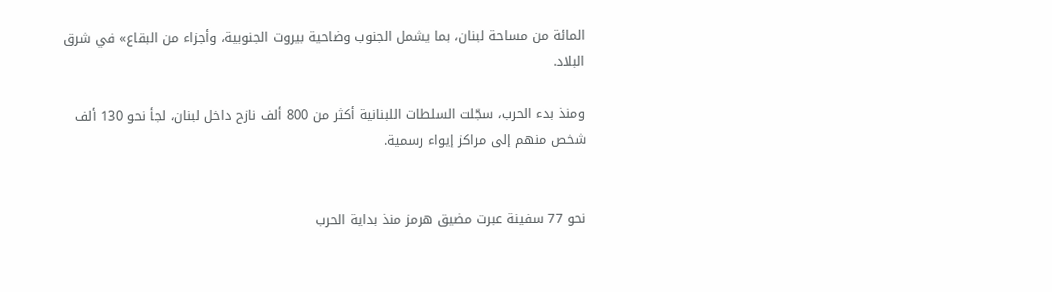المائة من مساحة لبنان، بما يشمل الجنوب وضاحية بيروت الجنوبية، وأجزاء من البقاع» في شرق البلاد.

ومنذ بدء الحرب، سجّلت السلطات اللبنانية أكثر من 800 ألف نازح داخل لبنان، لجأ نحو 130 ألف شخص منهم إلى مراكز إيواء رسمية.


نحو 77 سفينة عبرت مضيق هرمز منذ بداية الحرب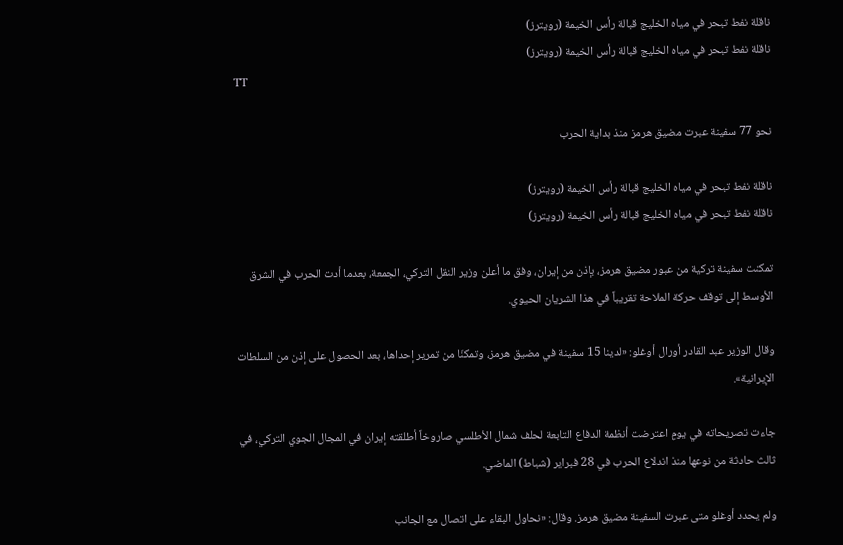ناقلة نفط تبحر في مياه الخليج قبالة رأس الخيمة (رويترز)
ناقلة نفط تبحر في مياه الخليج قبالة رأس الخيمة (رويترز)
TT

نحو 77 سفينة عبرت مضيق هرمز منذ بداية الحرب

ناقلة نفط تبحر في مياه الخليج قبالة رأس الخيمة (رويترز)
ناقلة نفط تبحر في مياه الخليج قبالة رأس الخيمة (رويترز)

تمكنت سفينة تركية من عبور مضيق هرمز، بإذن من إيران، وفق ما أعلن وزير النقل التركي، الجمعة، بعدما أدت الحرب في الشرق الأوسط إلى توقف حركة الملاحة تقريباً في هذا الشريان الحيوي.

وقال الوزير عبد القادر أورال أوغلو: «لدينا 15 سفينة في مضيق هرمز، وتمكنّا من تمرير إحداها، بعد الحصول على إذن من السلطات الإيرانية».

جاءت تصريحاته في يومٍ اعترضت أنظمة الدفاع التابعة لحلف شمال الأطلسي صاروخاً أطلقته إيران في المجال الجوي التركي، في ثالث حادثة من نوعها منذ اندلاع الحرب في 28 فبراير (شباط) الماضي.

ولم يحدد أوغلو متى عبرت السفينة مضيق هرمز. وقال: «نحاول البقاء على اتصال مع الجانب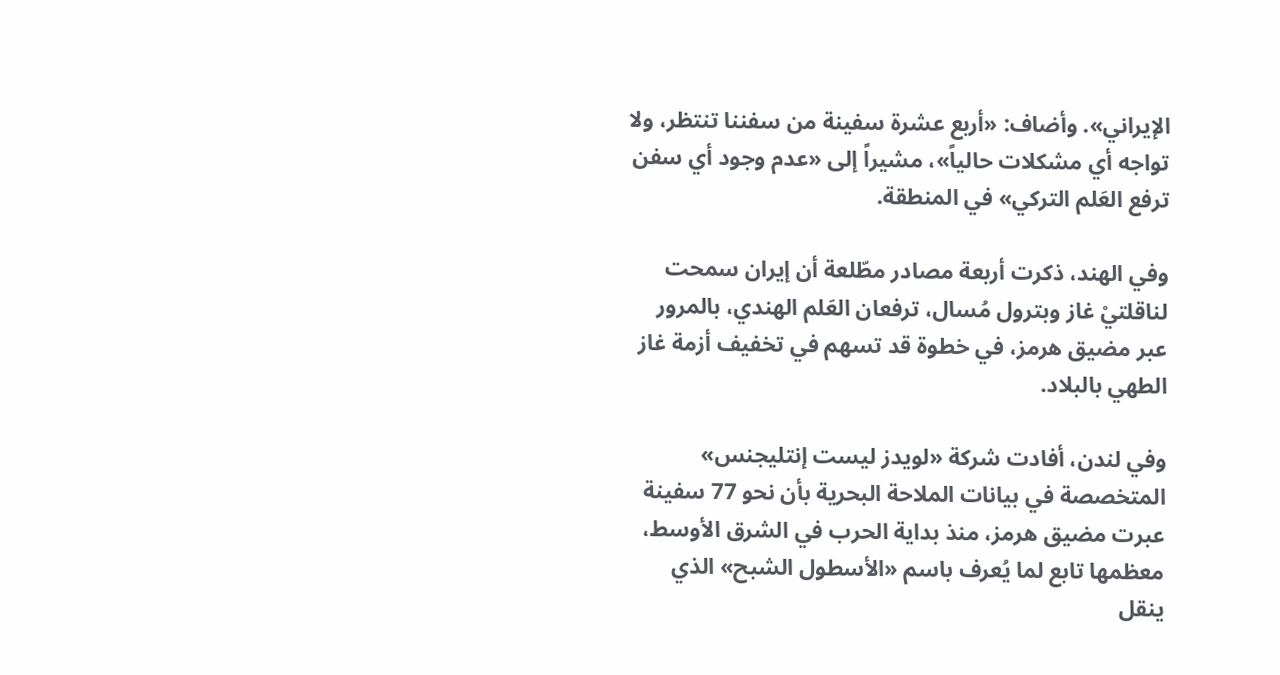الإيراني». وأضاف: «أربع عشرة سفينة من سفننا تنتظر، ولا تواجه أي مشكلات حالياً»، مشيراً إلى «عدم وجود أي سفن ترفع العَلم التركي» في المنطقة.

وفي الهند، ذكرت أربعة مصادر مطّلعة أن إيران سمحت لناقلتيْ غاز وبترول مُسال، ‌ترفعان ‌العَلم الهندي، ‌بالمرور عبر مضيق هرمز، في خطوة قد تسهم في تخفيف أزمة غاز الطهي بالبلاد.

وفي لندن، أفادت شركة «لويدز ليست إنتليجنس» المتخصصة في بيانات الملاحة البحرية بأن نحو 77 سفينة عبرت مضيق هرمز، منذ بداية الحرب في الشرق الأوسط، معظمها تابع لما يُعرف باسم «الأسطول الشبح» الذي ينقل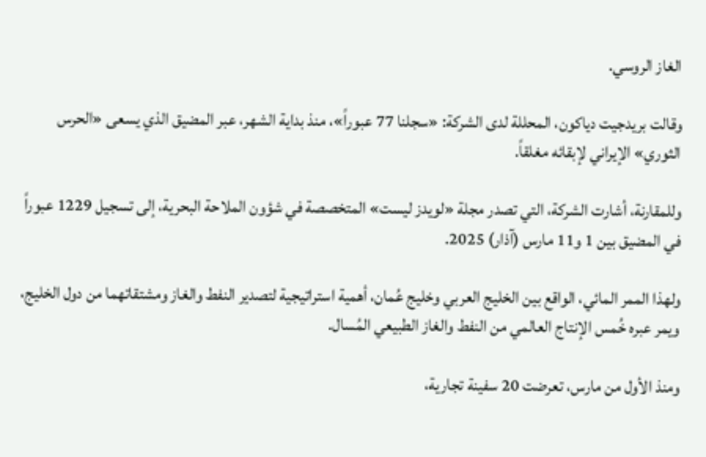الغاز الروسي.

وقالت بريدجيت دياكون، المحللة لدى الشركة: «سجلنا 77 عبوراً»، منذ بداية الشهر، عبر المضيق الذي يسعى «الحرس الثوري» الإيراني لإبقائه مغلقاً.

وللمقارنة، أشارت الشركة، التي تصدر مجلة «لويدز ليست» المتخصصة في شؤون الملاحة البحرية، إلى تسجيل 1229 عبوراً في المضيق بين 1 و11 مارس (آذار) 2025.

ولهذا الممر المائي، الواقع بين الخليج العربي وخليج عُمان، أهمية استراتيجية لتصدير النفط والغاز ومشتقاتهما من دول الخليج، ويمر عبره خُمس الإنتاج العالمي من النفط والغاز الطبيعي المُسال.

ومنذ الأول من مارس، تعرضت 20 سفينة تجارية،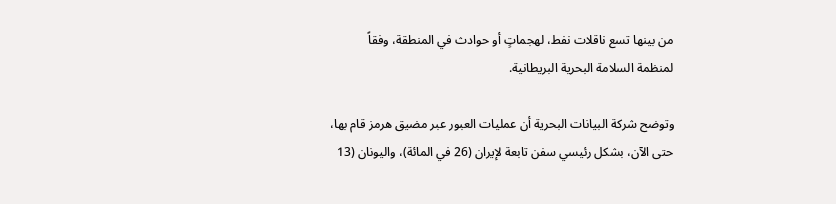من بينها تسع ناقلات نفط، لهجماتٍ أو حوادث في المنطقة، وفقاً لمنظمة السلامة البحرية البريطانية.

وتوضح شركة البيانات البحرية أن عمليات العبور عبر مضيق هرمز قام بها، حتى الآن، بشكل رئيسي سفن تابعة لإيران (26 في المائة)، واليونان (13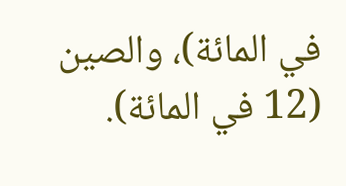في المائة)، والصين (12 في المائة).